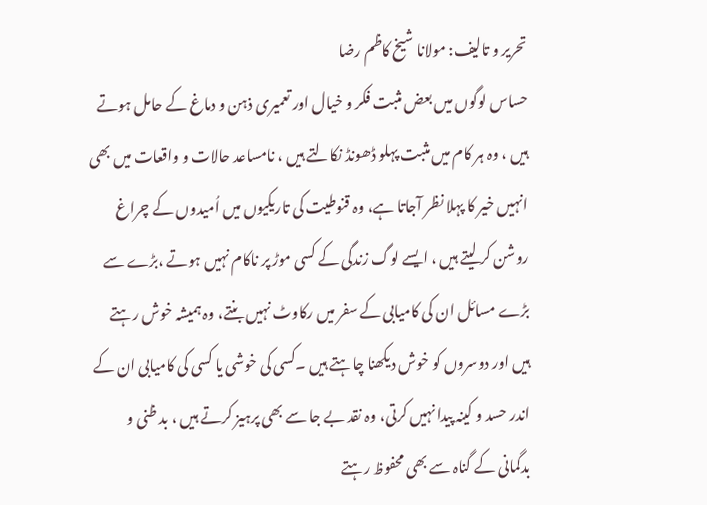تحریر و تالیف: مولانا شیخ کاظم رضا
حساس لوگوں میں بعض مثبت فکر و خیال اور تعمیری ذہن و دماغ کے حامل ہوتے ہیں ، وہ ہر کام میں مثبت پہلو ڈھونڈ نکالتے ہیں ، نامساعد حالات و واقعات میں بھی انہیں خیر کا پہلا نظر آجاتا ہے، وہ قنوطیت کی تاریکیوں میں اُمیدوں کے چراغ روشن کر لیتے ہیں ، ایسے لوگ زندگی کے کسی موڑ پر ناکام نہیں ہوتے ،بڑے سے بڑے مسائل ان کی کامیابی کے سفر میں رکاوٹ نہیں بنتے، وہ ہمیشہ خوش رہتے ہیں اور دوسروں کو خوش دیکھنا چاہتے ہیں ۔کسی کی خوشی یا کسی کی کامیابی ان کے اندر حسد و کینہ پیدا نہیں کرتی، وہ نقد بے جا سے بھی پرہیز کرتے ہیں ، بد ظنی و بدگمانی کے گناہ سے بھی محفوظ رہتے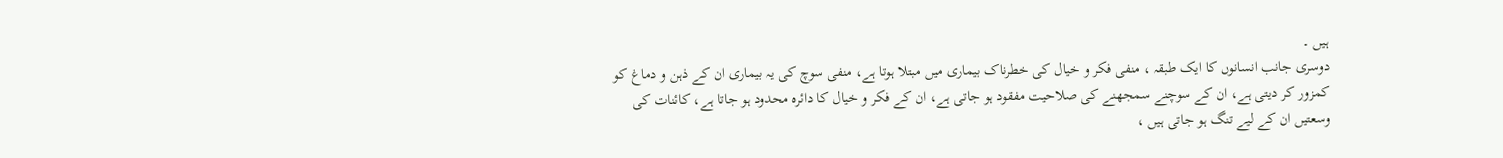ہیں ۔
دوسری جانب انسانوں کا ایک طبقہ ، منفی فکر و خیال کی خطرناک بیماری میں مبتلا ہوتا ہے، منفی سوچ کی یہ بیماری ان کے ذہن و دماغ کو کمزور کر دیتی ہے، ان کے سوچنے سمجھنے کی صلاحیت مفقود ہو جاتی ہے، ان کے فکر و خیال کا دائرہ محدود ہو جاتا ہے، کائنات کی وسعتیں ان کے لیے تنگ ہو جاتی ہیں ،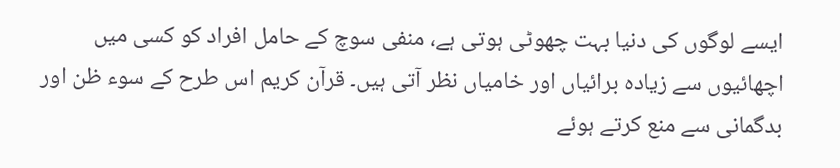ایسے لوگوں کی دنیا بہت چھوٹی ہوتی ہے، منفی سوچ کے حامل افراد کو کسی میں اچھائیوں سے زیادہ برائیاں اور خامیاں نظر آتی ہیں۔ قرآن کریم اس طرح کے سوء ظن اور بدگمانی سے منع کرتے ہوئے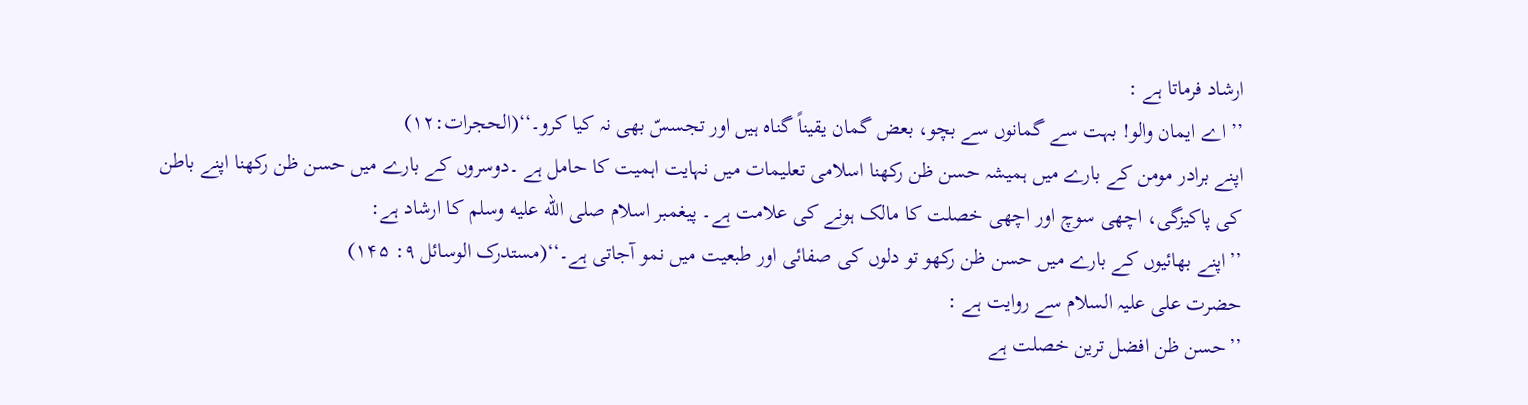ارشاد فرماتا ہے :
’’ اے ایمان والو! بہت سے گمانوں سے بچو، بعض گمان یقیناً گناہ ہیں اور تجسسّ بھی نہ کیا کرو۔‘‘(الحجرات:۱۲)
اپنے برادر مومن کے بارے میں ہمیشہ حسن ظن رکھنا اسلامی تعلیمات میں نہایت اہمیت کا حامل ہے ۔دوسروں کے بارے میں حسن ظن رکھنا اپنے باطن کی پاکیزگی، اچھی سوچ اور اچھی خصلت کا مالک ہونے کی علامت ہے۔ پیغمبر اسلام صلى الله عليه وسلم کا ارشاد ہے:
’’اپنے بھائیوں کے بارے میں حسن ظن رکھو تو دلوں کی صفائی اور طبعیت میں نمو آجاتی ہے۔‘‘(مستدرک الوسائل ۹: ۱۴۵)
حضرت علی علیہ السلام سے روایت ہے :
’’حسن ظن افضل ترین خصلت ہے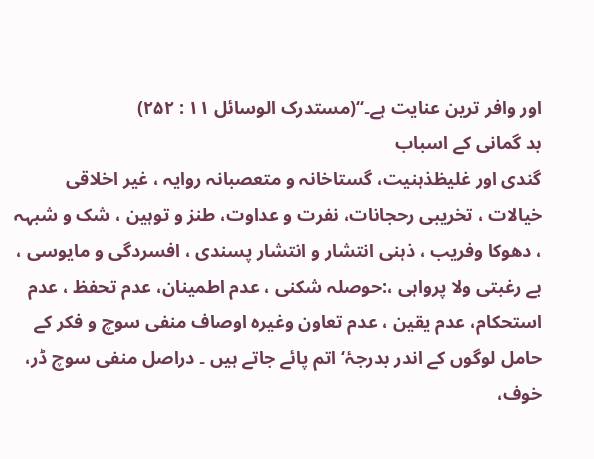اور وافر ترین عنایت ہے۔‘‘(مستدرک الوسائل ۱۱ : ۲۵۲)
بد گمانی کے اسباب
گندی اور غلیظذہنیت، گستاخانہ و متعصبانہ روایہ ، غیر اخلاقی خیالات ، تخریبی رحجانات، نفرت و عداوت، طنز و توہین ، شک و شبہہ ، دھوکا وفریب ، ذہنی انتشار و انتشار پسندی ، افسردگی و مایوسی ، بے رغبتی ولا پرواہی ،:حوصلہ شکنی ، عدم اطمینان، عدم تحفظ ، عدم استحکام، عدم یقین ، عدم تعاون وغیرہ اوصاف منفی سوچ و فکر کے حامل لوگوں کے اندر بدرجۂ‘ اتم پائے جاتے ہیں ۔ دراصل منفی سوچ ڈر، خوف،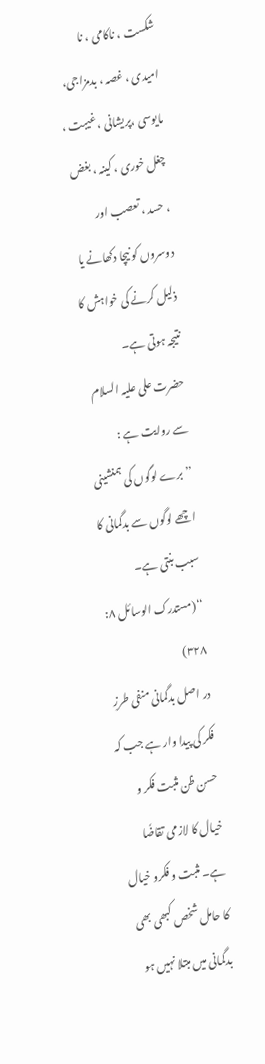شکست ، ناکامی ، نا امیدی ، غصہ ، بدمزاجی، مایوسی ،پریشانی ، غیبت ، چغل خوری ، کینہ ، بغض ، حسد ، تعصب اور دوسروں کو نیچا دکھانے یا ذلیل کرنے کی خواہش کا نتیجہ ہوتی ہے۔
حضرت علی علیہ السلام سے روایت ہے :
’’برے لوگوں کی ہمنشینی اچھے لوگوں سے بدگمانی کا سبب بنتی ہے۔ ‘‘(مستدرک الوسائل ۸: ۳۲۸)
در اصل بدگمانی منفی طرزِ فکر کی پیدا وار ہے جب کہ حسن ظن مثبت فکر و خیال کا لازمی تقاضٗا ہے۔ مثبت و فکرو خیال کا حامل شخص کبھی بھی بدگمانی میں مبتلا نہیں ہو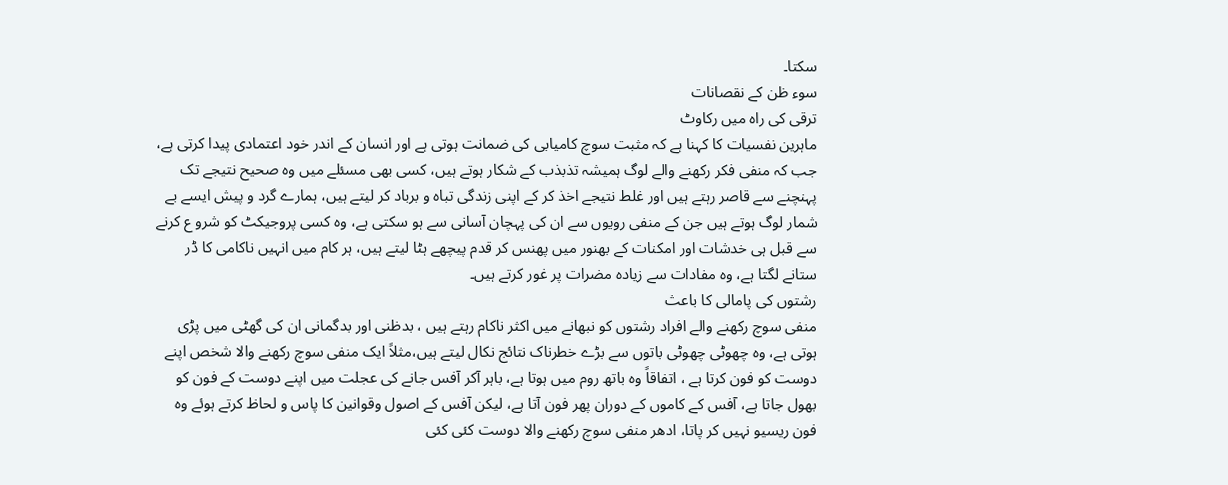سکتا۔
سوء ظن کے نقصانات
ترقی کی راہ میں رکاوٹ
ماہرین نفسیات کا کہنا ہے کہ مثبت سوچ کامیابی کی ضمانت ہوتی ہے اور انسان کے اندر خود اعتمادی پیدا کرتی ہے، جب کہ منفی فکر رکھنے والے لوگ ہمیشہ تذبذب کے شکار ہوتے ہیں، کسی بھی مسئلے میں وہ صحیح نتیجے تک پہنچنے سے قاصر رہتے ہیں اور غلط نتیجے اخذ کر کے اپنی زندگی تباہ و برباد کر لیتے ہیں، ہمارے گرد و پیش ایسے بے شمار لوگ ہوتے ہیں جن کے منفی رویوں سے ان کی پہچان آسانی سے ہو سکتی ہے، وہ کسی پروجیکٹ کو شرو ع کرنے سے قبل ہی خدشات اور امکنات کے بھنور میں پھنس کر قدم پیچھے ہٹا لیتے ہیں، ہر کام میں انہیں ناکامی کا ڈر ستانے لگتا ہے، وہ مفادات سے زیادہ مضرات پر غور کرتے ہیں۔
رشتوں کی پامالی کا باعث
منفی سوچ رکھنے والے افراد رشتوں کو نبھانے میں اکثر ناکام رہتے ہیں ، بدظنی اور بدگمانی ان کی گھٹی میں پڑی ہوتی ہے، وہ چھوٹی چھوٹی باتوں سے بڑے خطرناک نتائج نکال لیتے ہیں،مثلاً ایک منفی سوچ رکھنے والا شخص اپنے دوست کو فون کرتا ہے ، اتفاقاً وہ باتھ روم میں ہوتا ہے، باہر آکر آفس جانے کی عجلت میں اپنے دوست کے فون کو بھول جاتا ہے، آفس کے کاموں کے دوران پھر فون آتا ہے، لیکن آفس کے اصول وقوانین کا پاس و لحاظ کرتے ہوئے وہ فون ریسیو نہیں کر پاتا، ادھر منفی سوچ رکھنے والا دوست کئی کئی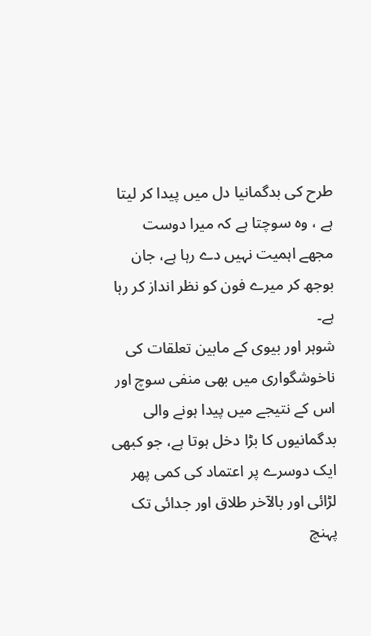طرح کی بدگمانیا دل میں پیدا کر لیتا ہے ، وہ سوچتا ہے کہ میرا دوست مجھے اہمیت نہیں دے رہا ہے، جان بوجھ کر میرے فون کو نظر انداز کر رہا ہے۔
شوہر اور بیوی کے مابین تعلقات کی ناخوشگواری میں بھی منفی سوچ اور اس کے نتیجے میں پیدا ہونے والی بدگمانیوں کا بڑا دخل ہوتا ہے، جو کبھی ایک دوسرے پر اعتماد کی کمی پھر لڑائی اور بالآخر طلاق اور جدائی تک پہنچ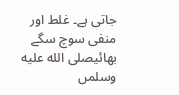جاتی ہے۔ غلط اور منفی سوچ سگے بھائیصلى الله عليه وسلمں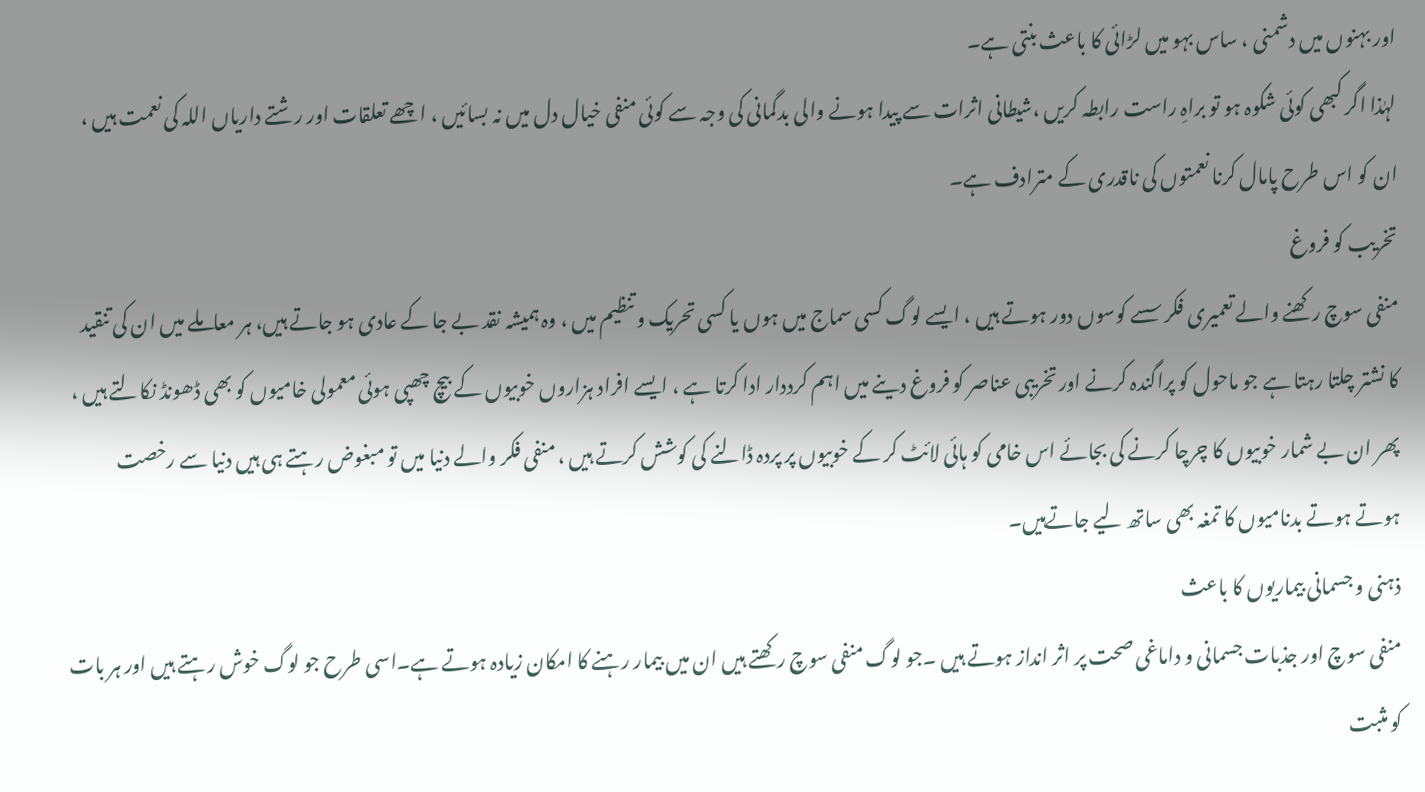اور بہنوں میں دشمنی ، ساس بہو میں لڑائی کا باعث بنتی ہے۔
لہٰذا اگر کبھی کوئی شکوہ ہو تو براہِ راست رابطہ کریں ،شیطانی اثرات سے پیدا ہونے والی بدگمانی کی وجہ سے کوئی منفی خیال دل میں نہ بسائیں ، اچھے تعلقات اور رشتے داریاں اللہ کی نعمت ہیں ، ان کو اس طرح پامال کرنا نعمتوں کی ناقدری کے مترادف ہے۔
تخریب کو فروغ
منفی سوچ رکھنے والے تعمیری فکر سسے کوسوں دور ہوتے ہیں ، ایسے لوگ کسی سماج میں ہوں یا کسی تحریک و تنظیم میں ، وہ ہمیشہ نقد بے جا کے عادی ہو جاتے ہیں، ہر معاملے میں ان کی تنقید کا نشتر چلتا رہتا ہے جو ماحول کو پراگندہ کرنے اور تخریبی عناصر کو فروغ دینے میں اہم کرددار ادا کرتا ہے ، ایسے افراد ہزاروں خوبیوں کے بیچ چھپی ہوئی معمولی خامیوں کو بھی ڈھونڈ نکالتے ہیں ، پھر ان بے شمار خوبیوں کا چرچا کرنے کی بجائے اس خامی کو ہائی لائٹ کر کے خوبیوں پر پردہ ڈالنے کی کوشش کرتے ہیں ، منفی فکر والے دنیا میں تو مبغوض رہتے ہی ہیں دنیا سے رخصت ہوتے ہوتے بدنامیوں کا تمغہ بھی ساتھ لیے جاتےہیں۔
ذہنی و جسمانی بیماریوں کا باعث
منفی سوچ اور جذبات جسمانی و داماغی صحت پر اثر انداز ہوتے ہیں ۔جو لوگ منفی سوچ رکھتے ہیں ان میں بیمار رہنے کا امکان زیادہ ہوتے ہے۔اسی طرح جو لوگ خوش رہتے ہیں اور ہر بات کو مثبت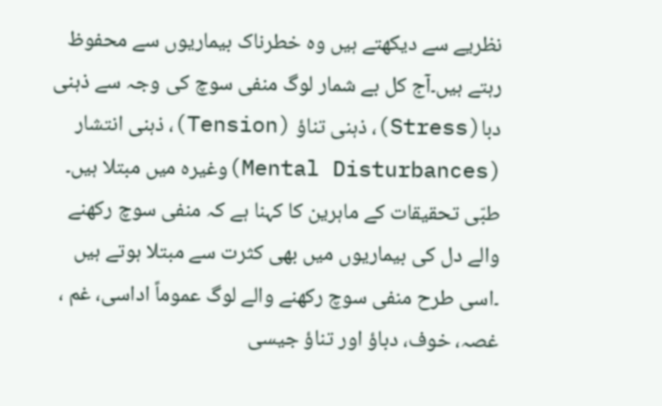نظریے سے دیکھتے ہیں وہ خطرناک بیماریوں سے محفوظ رہتے ہیں۔آج کل بے شمار لوگ منفی سوچ کی وجہ سے ذہنی دبا(Stress)، ذہنی تناؤ (Tension)، ذہنی انتشار (Mental Disturbances)وغیرہ میں مبتلا ہیں۔ طبّی تحقیقات کے ماہرین کا کہنا ہے کہ منفی سوچ رکھنے والے دل کی بیماریوں میں بھی کثرت سے مبتلا ہوتے ہیں ۔اسی طرح منفی سوچ رکھنے والے لوگ عموماً اداسی، غم ، غصہ، خوف، دباؤ اور تناؤ جیسی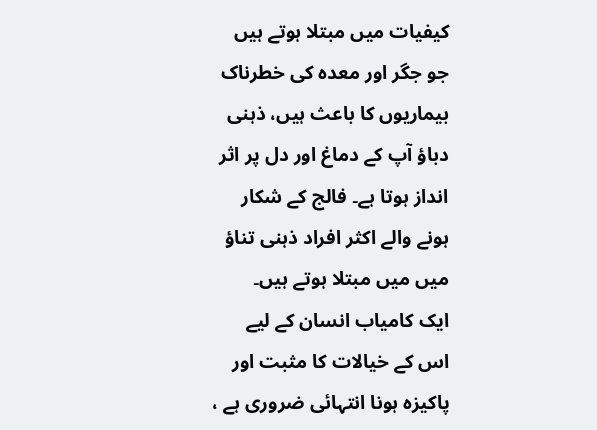کیفیات میں مبتلا ہوتے ہیں جو جگر اور معدہ کی خطرناک بیماریوں کا باعث ہیں، ذہنی دباؤ آپ کے دماغ اور دل پر اثر انداز ہوتا ہے۔ فالج کے شکار ہونے والے اکثر افراد ذہنی تناؤ میں میں مبتلا ہوتے ہیں۔
ایک کامیاب انسان کے لیے اس کے خیالات کا مثبت اور پاکیزہ ہونا انتہائی ضروری ہے ،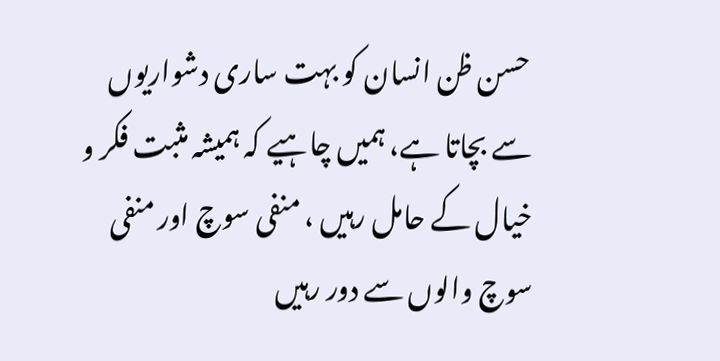حسن ظن انسان کو بہت ساری دشواریوں سے بچاتا ہے، ہمیں چاہیے کہ ہمیشہ مثبت فکر و خیال کے حامل رہیں ، منفی سوچ اور منفی سوچ والوں سے دور رہیں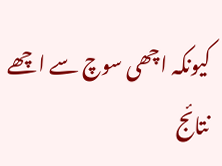کیونکہ اچھی سوچ سے اچھے نتائج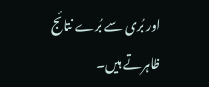اور بُری سے بُرے نتائج ظاہرتے ہیں۔